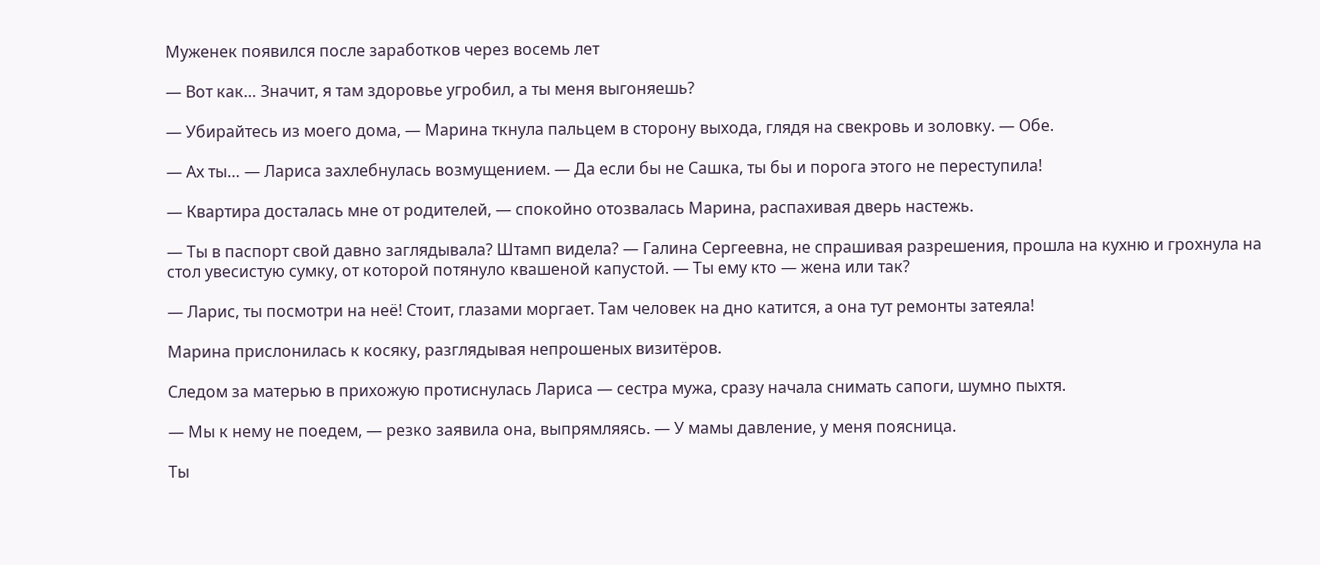Муженек появился после заработков через восемь лет

— Вот как… Значит, я там здоровье угробил, а ты меня выгоняешь?

— Убирайтесь из моего дома, — Марина ткнула пальцем в сторону выхода, глядя на свекровь и золовку. — Обе.

— Ах ты… — Лариса захлебнулась возмущением. — Да если бы не Сашка, ты бы и порога этого не переступила!

— Квартира досталась мне от родителей, — спокойно отозвалась Марина, распахивая дверь настежь.

— Ты в паспорт свой давно заглядывала? Штамп видела? — Галина Сергеевна, не спрашивая разрешения, прошла на кухню и грохнула на стол увесистую сумку, от которой потянуло квашеной капустой. — Ты ему кто — жена или так?

— Ларис, ты посмотри на неё! Стоит, глазами моргает. Там человек на дно катится, а она тут ремонты затеяла!

Марина прислонилась к косяку, разглядывая непрошеных визитёров.

Следом за матерью в прихожую протиснулась Лариса — сестра мужа, сразу начала снимать сапоги, шумно пыхтя.

— Мы к нему не поедем, — резко заявила она, выпрямляясь. — У мамы давление, у меня поясница.

Ты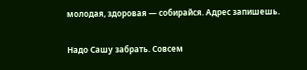молодая, здоровая — собирайся. Адрес запишешь.

Надо Сашу забрать. Совсем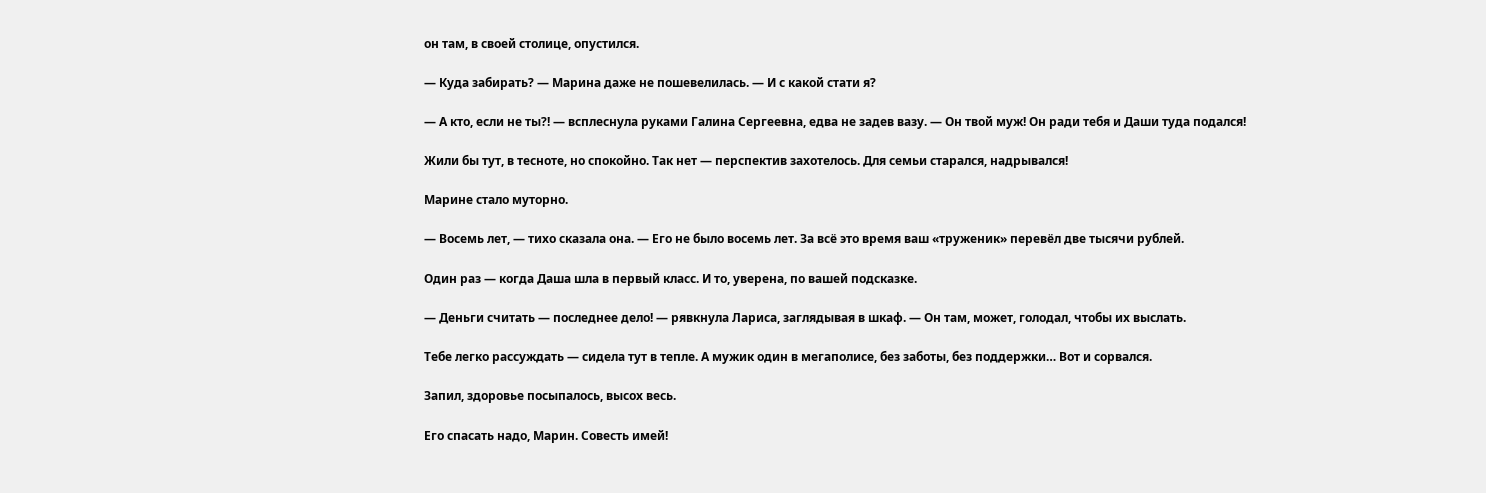он там, в своей столице, опустился.

— Куда забирать? — Марина даже не пошевелилась. — И с какой стати я?

— А кто, если не ты?! — всплеснула руками Галина Сергеевна, едва не задев вазу. — Он твой муж! Он ради тебя и Даши туда подался!

Жили бы тут, в тесноте, но спокойно. Так нет — перспектив захотелось. Для семьи старался, надрывался!

Марине стало муторно.

— Восемь лет, — тихо сказала она. — Его не было восемь лет. За всё это время ваш «труженик» перевёл две тысячи рублей.

Один раз — когда Даша шла в первый класс. И то, уверена, по вашей подсказке.

— Деньги считать — последнее дело! — рявкнула Лариса, заглядывая в шкаф. — Он там, может, голодал, чтобы их выслать.

Тебе легко рассуждать — сидела тут в тепле. А мужик один в мегаполисе, без заботы, без поддержки… Вот и сорвался.

Запил, здоровье посыпалось, высох весь.

Его спасать надо, Марин. Совесть имей!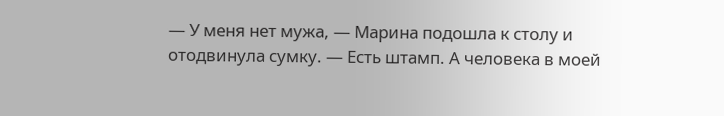— У меня нет мужа, — Марина подошла к столу и отодвинула сумку. — Есть штамп. А человека в моей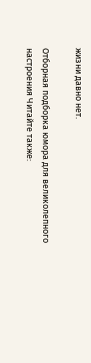жизни давно нет.

Отборная подборка юмора для великолепного настроения Читайте также: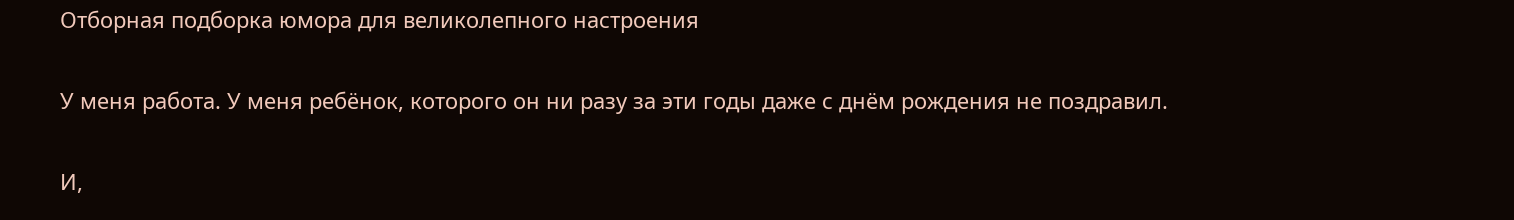Отборная подборка юмора для великолепного настроения

У меня работа. У меня ребёнок, которого он ни разу за эти годы даже с днём рождения не поздравил.

И,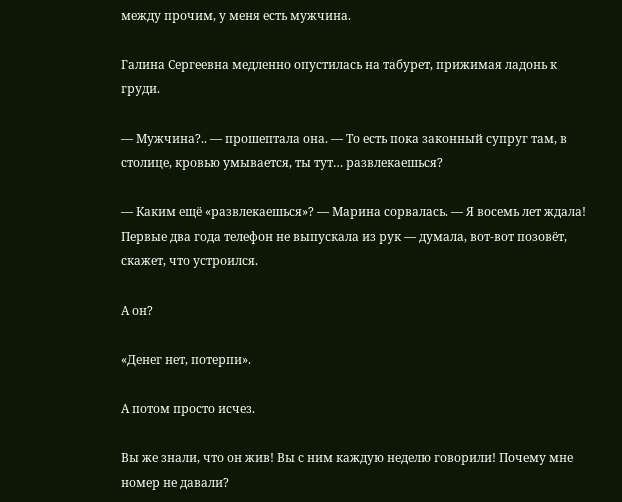между прочим, у меня есть мужчина.

Галина Сергеевна медленно опустилась на табурет, прижимая ладонь к груди.

— Мужчина?.. — прошептала она. — То есть пока законный супруг там, в столице, кровью умывается, ты тут… развлекаешься?

— Каким ещё «развлекаешься»? — Марина сорвалась. — Я восемь лет ждала! Первые два года телефон не выпускала из рук — думала, вот-вот позовёт, скажет, что устроился.

А он?

«Денег нет, потерпи».

А потом просто исчез.

Вы же знали, что он жив! Вы с ним каждую неделю говорили! Почему мне номер не давали?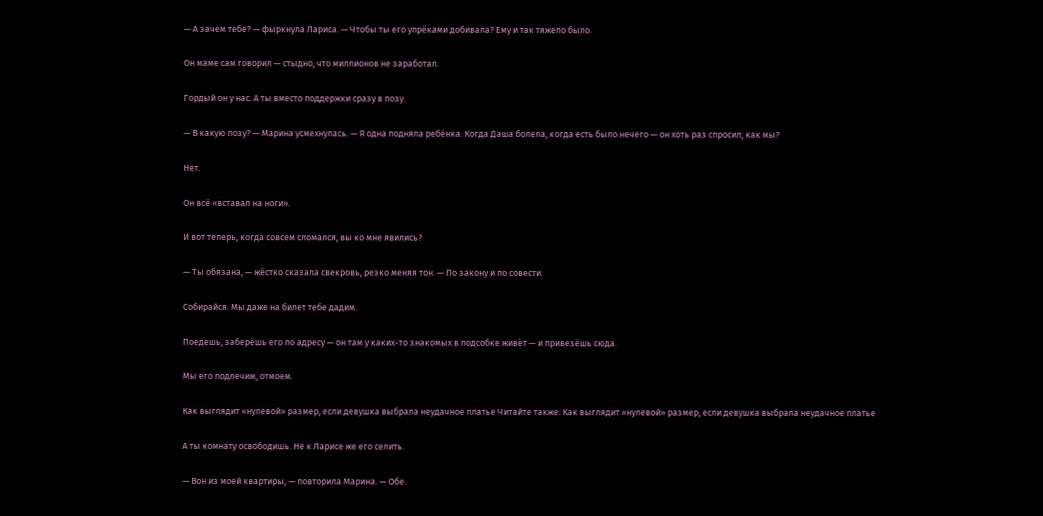— А зачем тебе? — фыркнула Лариса. — Чтобы ты его упрёками добивала? Ему и так тяжело было.

Он маме сам говорил — стыдно, что миллионов не заработал.

Гордый он у нас. А ты вместо поддержки сразу в позу.

— В какую позу? — Марина усмехнулась. — Я одна подняла ребёнка. Когда Даша болела, когда есть было нечего — он хоть раз спросил, как мы?

Нет.

Он всё «вставал на ноги».

И вот теперь, когда совсем сломался, вы ко мне явились?

— Ты обязана, — жёстко сказала свекровь, резко меняя тон. — По закону и по совести.

Собирайся. Мы даже на билет тебе дадим.

Поедешь, заберёшь его по адресу — он там у каких-то знакомых в подсобке живёт — и привезёшь сюда.

Мы его подлечим, отмоем.

Как выглядит «нулевой» размер, если девушка выбрала неудачное платье Читайте также: Как выглядит «нулевой» размер, если девушка выбрала неудачное платье

А ты комнату освободишь. Не к Ларисе же его селить.

— Вон из моей квартиры, — повторила Марина. — Обе.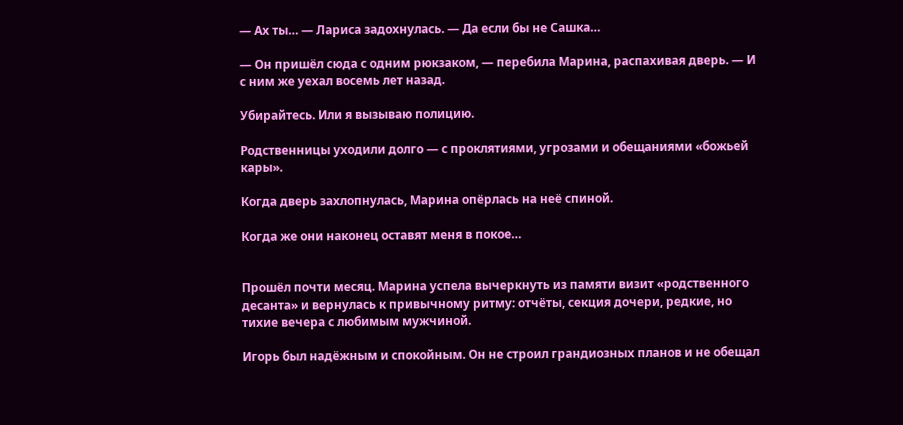— Ах ты… — Лариса задохнулась. — Да если бы не Сашка…

— Он пришёл сюда с одним рюкзаком, — перебила Марина, распахивая дверь. — И с ним же уехал восемь лет назад.

Убирайтесь. Или я вызываю полицию.

Родственницы уходили долго — с проклятиями, угрозами и обещаниями «божьей кары».

Когда дверь захлопнулась, Марина опёрлась на неё спиной.

Когда же они наконец оставят меня в покое…


Прошёл почти месяц. Марина успела вычеркнуть из памяти визит «родственного десанта» и вернулась к привычному ритму: отчёты, секция дочери, редкие, но тихие вечера с любимым мужчиной.

Игорь был надёжным и спокойным. Он не строил грандиозных планов и не обещал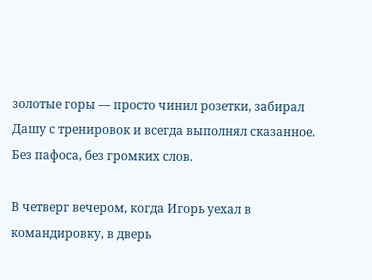золотые горы — просто чинил розетки, забирал Дашу с тренировок и всегда выполнял сказанное. Без пафоса, без громких слов.

В четверг вечером, когда Игорь уехал в командировку, в дверь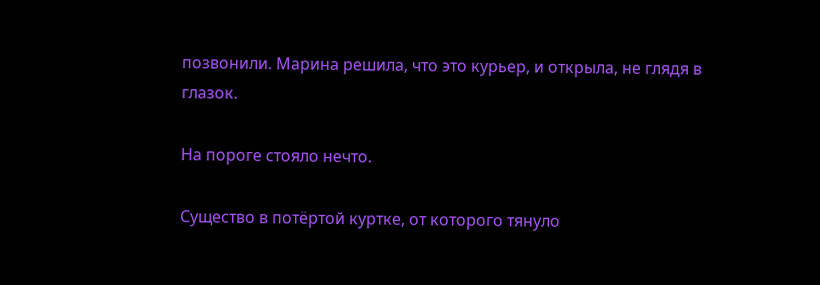позвонили. Марина решила, что это курьер, и открыла, не глядя в глазок.

На пороге стояло нечто.

Существо в потёртой куртке, от которого тянуло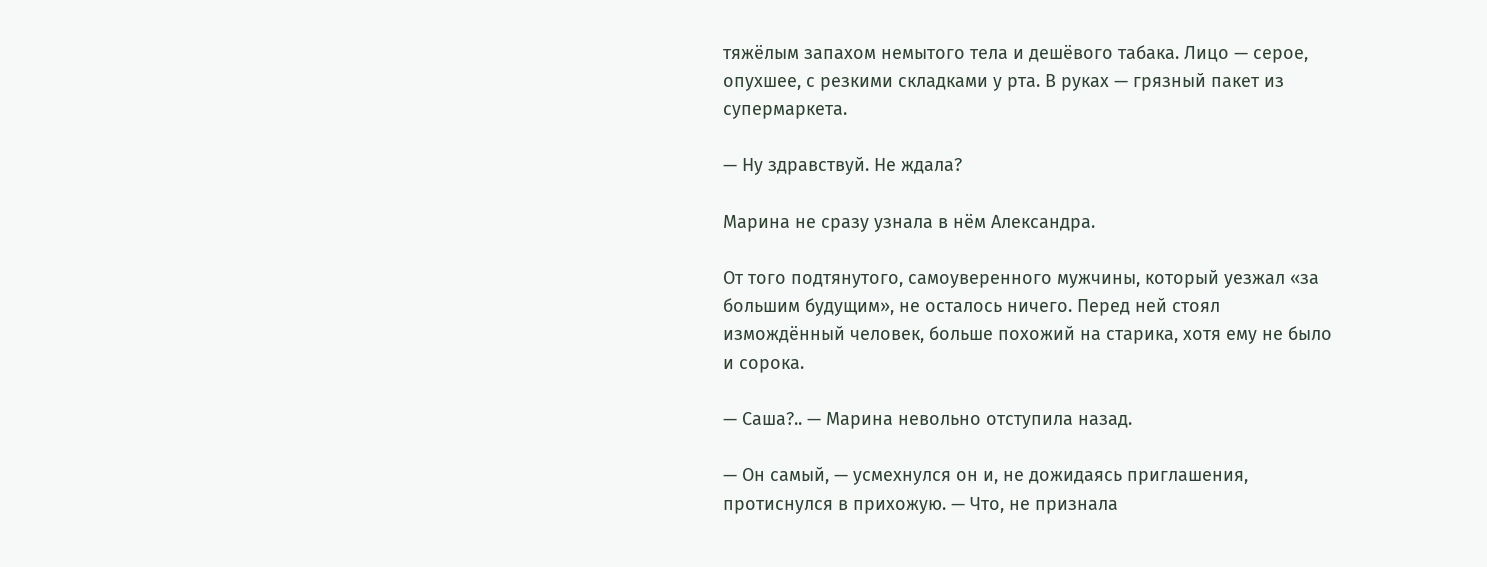тяжёлым запахом немытого тела и дешёвого табака. Лицо — серое, опухшее, с резкими складками у рта. В руках — грязный пакет из супермаркета.

— Ну здравствуй. Не ждала?

Марина не сразу узнала в нём Александра.

От того подтянутого, самоуверенного мужчины, который уезжал «за большим будущим», не осталось ничего. Перед ней стоял измождённый человек, больше похожий на старика, хотя ему не было и сорока.

— Саша?.. — Марина невольно отступила назад.

— Он самый, — усмехнулся он и, не дожидаясь приглашения, протиснулся в прихожую. — Что, не признала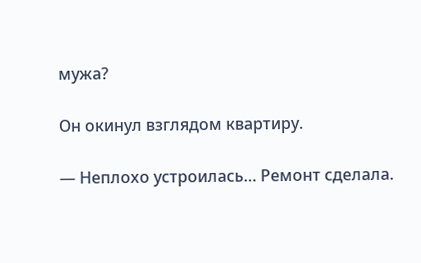мужа?

Он окинул взглядом квартиру.

— Неплохо устроилась… Ремонт сделала.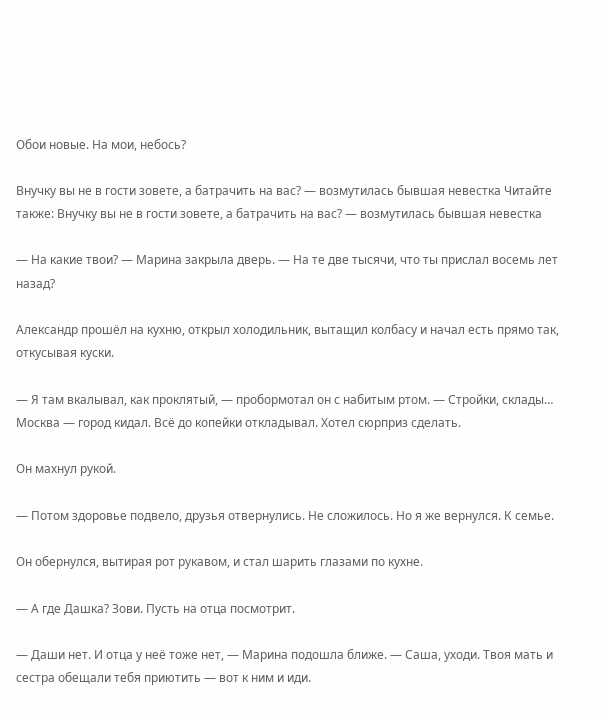Обои новые. На мои, небось?

Внучку вы не в гости зовете, а батрачить на вас? — возмутилась бывшая невестка Читайте также: Внучку вы не в гости зовете, а батрачить на вас? — возмутилась бывшая невестка

— На какие твои? — Марина закрыла дверь. — На те две тысячи, что ты прислал восемь лет назад?

Александр прошёл на кухню, открыл холодильник, вытащил колбасу и начал есть прямо так, откусывая куски.

— Я там вкалывал, как проклятый, — пробормотал он с набитым ртом. — Стройки, склады… Москва — город кидал. Всё до копейки откладывал. Хотел сюрприз сделать.

Он махнул рукой.

— Потом здоровье подвело, друзья отвернулись. Не сложилось. Но я же вернулся. К семье.

Он обернулся, вытирая рот рукавом, и стал шарить глазами по кухне.

— А где Дашка? Зови. Пусть на отца посмотрит.

— Даши нет. И отца у неё тоже нет, — Марина подошла ближе. — Саша, уходи. Твоя мать и сестра обещали тебя приютить — вот к ним и иди.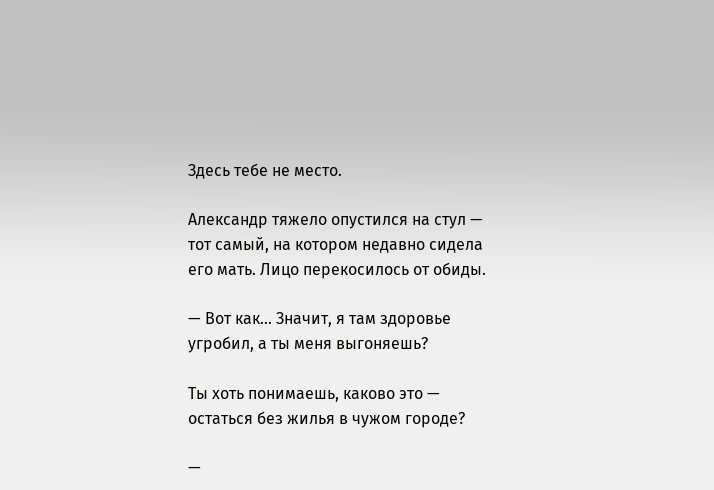Здесь тебе не место.

Александр тяжело опустился на стул — тот самый, на котором недавно сидела его мать. Лицо перекосилось от обиды.

— Вот как… Значит, я там здоровье угробил, а ты меня выгоняешь?

Ты хоть понимаешь, каково это — остаться без жилья в чужом городе?

—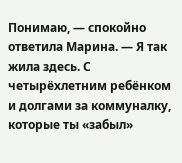Понимаю, — спокойно ответила Марина. — Я так жила здесь. С четырёхлетним ребёнком и долгами за коммуналку, которые ты «забыл»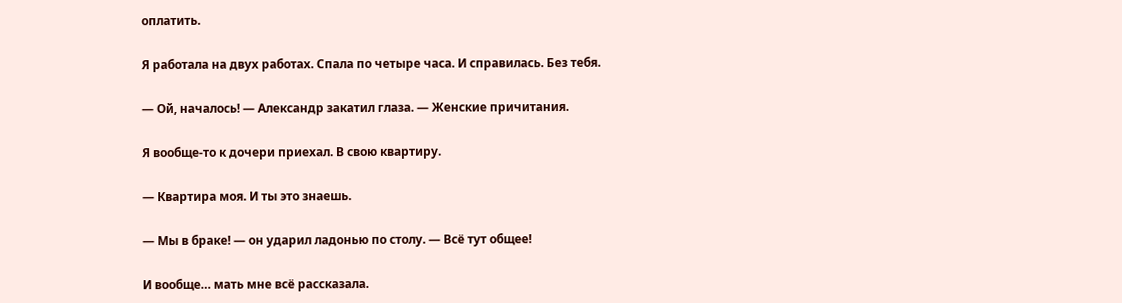оплатить.

Я работала на двух работах. Спала по четыре часа. И справилась. Без тебя.

— Ой, началось! — Александр закатил глаза. — Женские причитания.

Я вообще-то к дочери приехал. В свою квартиру.

— Квартира моя. И ты это знаешь.

— Мы в браке! — он ударил ладонью по столу. — Всё тут общее!

И вообще… мать мне всё рассказала.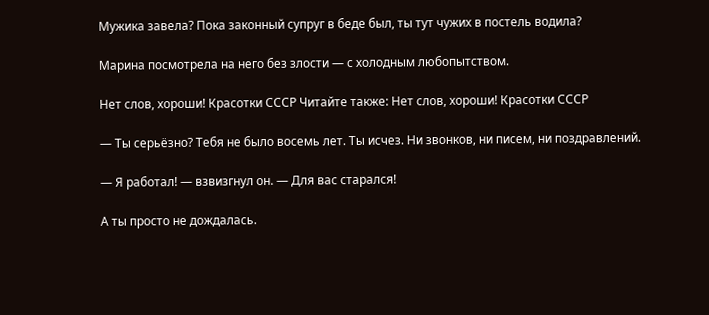Мужика завела? Пока законный супруг в беде был, ты тут чужих в постель водила?

Марина посмотрела на него без злости — с холодным любопытством.

Нет слов, хороши! Красотки СССР Читайте также: Нет слов, хороши! Красотки СССР

— Ты серьёзно? Тебя не было восемь лет. Ты исчез. Ни звонков, ни писем, ни поздравлений.

— Я работал! — взвизгнул он. — Для вас старался!

А ты просто не дождалась.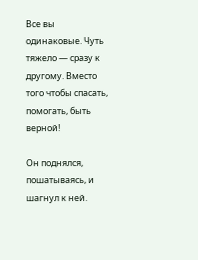Все вы одинаковые. Чуть тяжело — сразу к другому. Вместо того чтобы спасать, помогать, быть верной!

Он поднялся, пошатываясь, и шагнул к ней.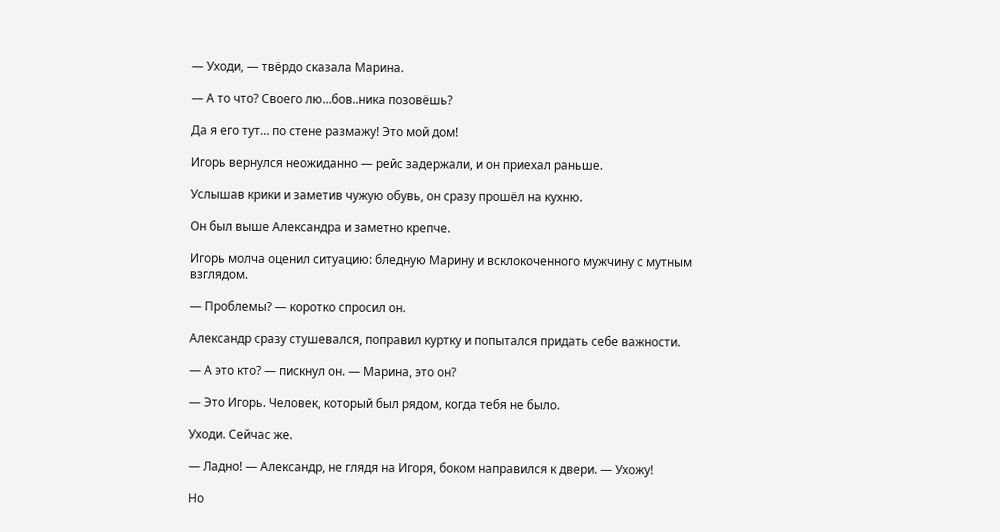— Уходи, — твёрдо сказала Марина.

— А то что? Своего лю…бов..ника позовёшь?

Да я его тут… по стене размажу! Это мой дом!

Игорь вернулся неожиданно — рейс задержали, и он приехал раньше.

Услышав крики и заметив чужую обувь, он сразу прошёл на кухню.

Он был выше Александра и заметно крепче.

Игорь молча оценил ситуацию: бледную Марину и всклокоченного мужчину с мутным взглядом.

— Проблемы? — коротко спросил он.

Александр сразу стушевался, поправил куртку и попытался придать себе важности.

— А это кто? — пискнул он. — Марина, это он?

— Это Игорь. Человек, который был рядом, когда тебя не было.

Уходи. Сейчас же.

— Ладно! — Александр, не глядя на Игоря, боком направился к двери. — Ухожу!

Но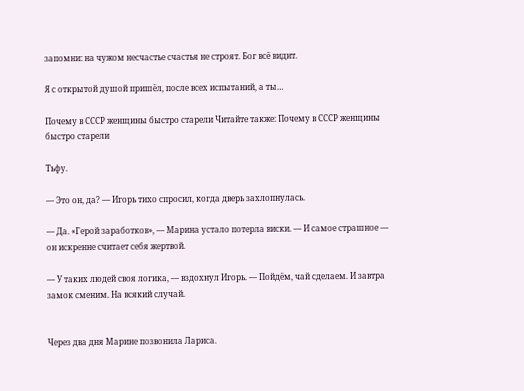запомни: на чужом несчастье счастья не строят. Бог всё видит.

Я с открытой душой пришёл, после всех испытаний, а ты…

Почему в СССР женщины быстро старели Читайте также: Почему в СССР женщины быстро старели

Тьфу.

— Это он, да? — Игорь тихо спросил, когда дверь захлопнулась.

— Да. «Герой заработков», — Марина устало потерла виски. — И самое страшное — он искренне считает себя жертвой.

— У таких людей своя логика, — вздохнул Игорь. — Пойдём, чай сделаем. И завтра замок сменим. На всякий случай.


Через два дня Марине позвонила Лариса.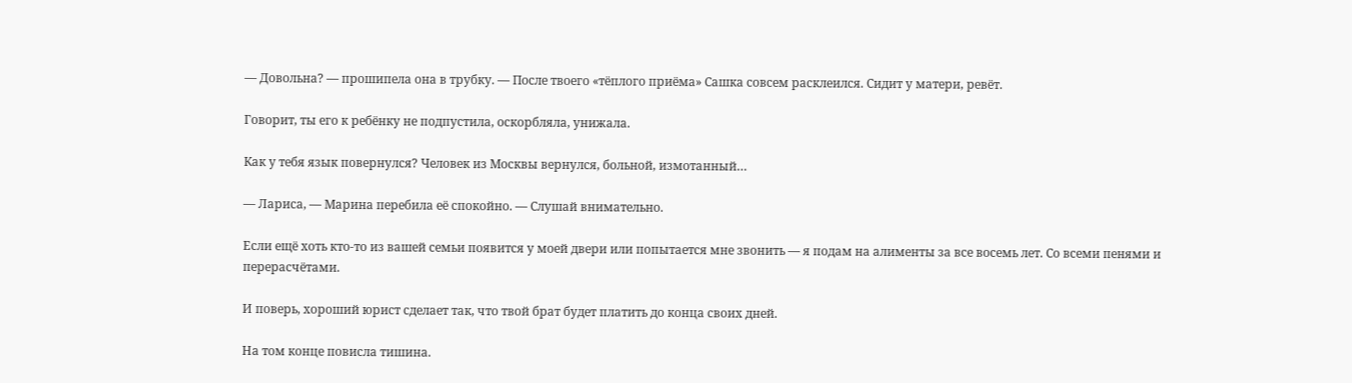— Довольна? — прошипела она в трубку. — После твоего «тёплого приёма» Сашка совсем расклеился. Сидит у матери, ревёт.

Говорит, ты его к ребёнку не подпустила, оскорбляла, унижала.

Как у тебя язык повернулся? Человек из Москвы вернулся, больной, измотанный…

— Лариса, — Марина перебила её спокойно. — Слушай внимательно.

Если ещё хоть кто-то из вашей семьи появится у моей двери или попытается мне звонить — я подам на алименты за все восемь лет. Со всеми пенями и перерасчётами.

И поверь, хороший юрист сделает так, что твой брат будет платить до конца своих дней.

На том конце повисла тишина.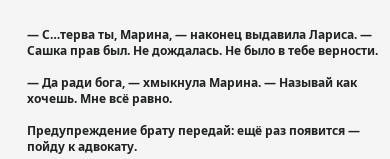— С…терва ты, Марина, — наконец выдавила Лариса. — Сашка прав был. Не дождалась. Не было в тебе верности.

— Да ради бога, — хмыкнула Марина. — Называй как хочешь. Мне всё равно.

Предупреждение брату передай: ещё раз появится — пойду к адвокату.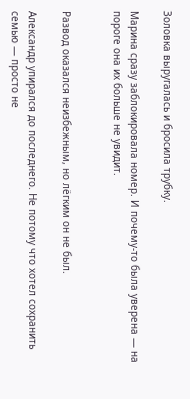Золовка выругалась и бросила трубку.

Марина сразу заблокировала номер. И почему-то была уверена — на пороге она их больше не увидит.


Развод оказался неизбежным, но лёгким он не был.

Александр упирался до последнего. Не потому что хотел сохранить семью — просто не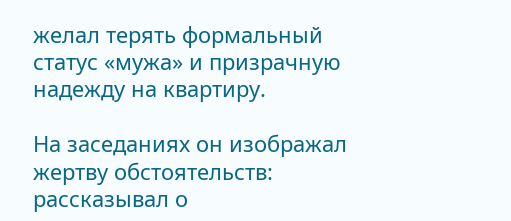желал терять формальный статус «мужа» и призрачную надежду на квартиру.

На заседаниях он изображал жертву обстоятельств: рассказывал о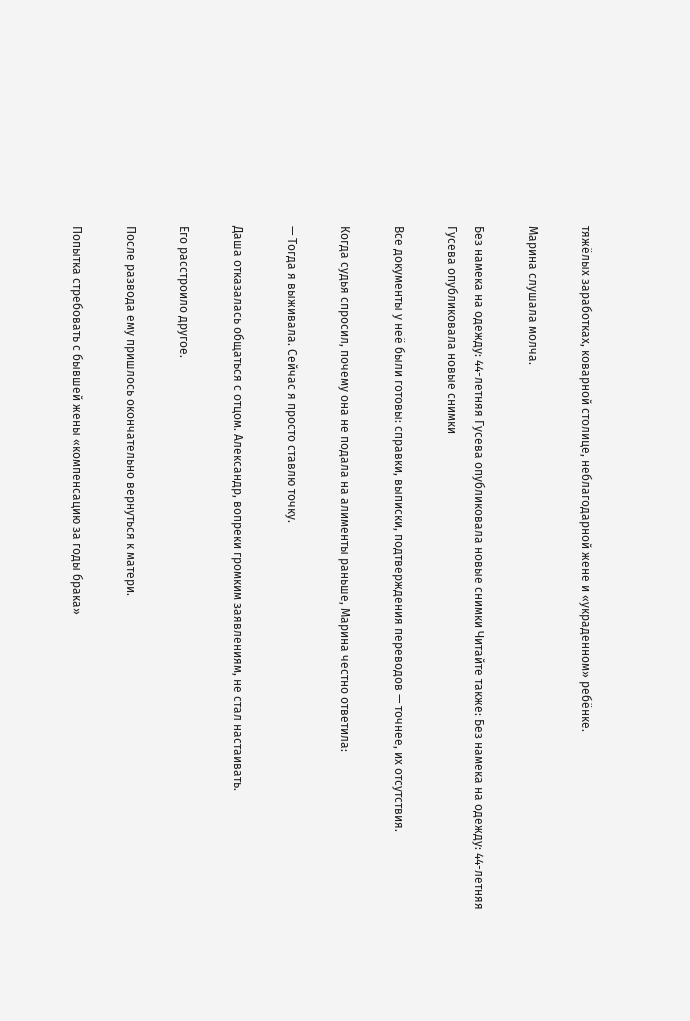тяжёлых заработках, коварной столице, неблагодарной жене и «украденном» ребёнке.

Марина слушала молча.

Без намека на одежду: 44-летняя Гусева опубликовала новые снимки Читайте также: Без намека на одежду: 44-летняя Гусева опубликовала новые снимки

Все документы у неё были готовы: справки, выписки, подтверждения переводов — точнее, их отсутствия.

Когда судья спросил, почему она не подала на алименты раньше, Марина честно ответила:

— Тогда я выживала. Сейчас я просто ставлю точку.

Даша отказалась общаться с отцом. Александр, вопреки громким заявлениям, не стал настаивать.

Его расстроило другое.

После развода ему пришлось окончательно вернуться к матери.

Попытка стребовать с бывшей жены «компенсацию за годы брака»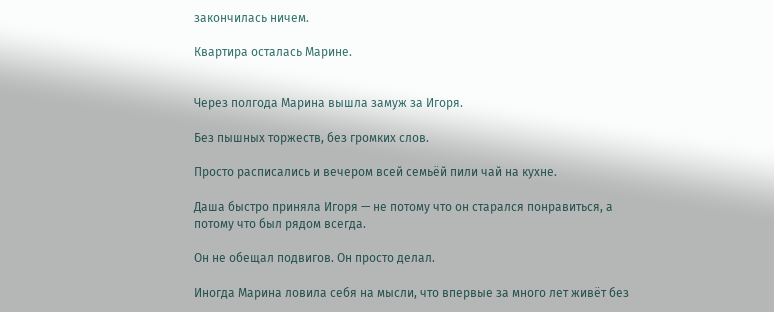закончилась ничем.

Квартира осталась Марине.


Через полгода Марина вышла замуж за Игоря.

Без пышных торжеств, без громких слов.

Просто расписались и вечером всей семьёй пили чай на кухне.

Даша быстро приняла Игоря — не потому что он старался понравиться, а потому что был рядом всегда.

Он не обещал подвигов. Он просто делал.

Иногда Марина ловила себя на мысли, что впервые за много лет живёт без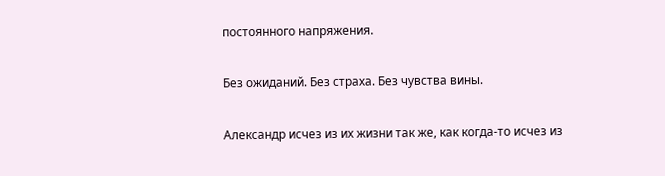постоянного напряжения.

Без ожиданий. Без страха. Без чувства вины.

Александр исчез из их жизни так же, как когда-то исчез из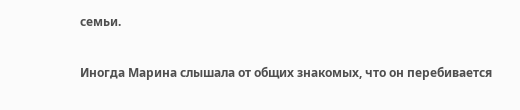семьи.

Иногда Марина слышала от общих знакомых, что он перебивается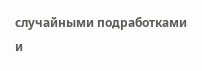случайными подработками и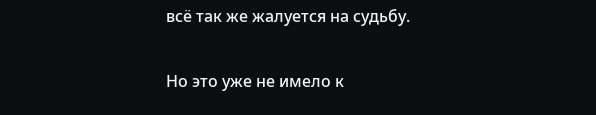всё так же жалуется на судьбу.

Но это уже не имело к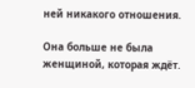ней никакого отношения.

Она больше не была женщиной, которая ждёт.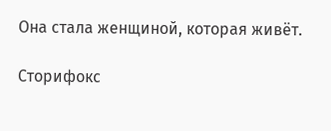Она стала женщиной, которая живёт.

Сторифокс